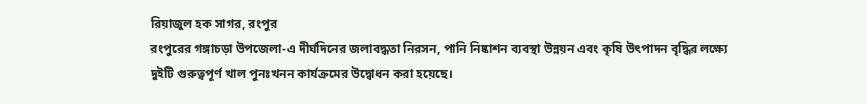রিয়াজুল হক সাগর, রংপুর
রংপুরের গঙ্গাচড়া উপজেলা-এ দীর্ঘদিনের জলাবদ্ধতা নিরসন, পানি নিষ্কাশন ব্যবস্থা উন্নয়ন এবং কৃষি উৎপাদন বৃদ্ধির লক্ষ্যে দুইটি গুরুত্বপূর্ণ খাল পুনঃখনন কার্যক্রমের উদ্বোধন করা হয়েছে।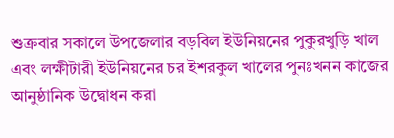শুক্রবার সকালে উপজেলার বড়বিল ইউনিয়নের পুকুরখুড়ি খাল এবং লক্ষীটারী ইউনিয়নের চর ইশরকুল খালের পুনঃখনন কাজের আনুষ্ঠানিক উদ্বোধন করা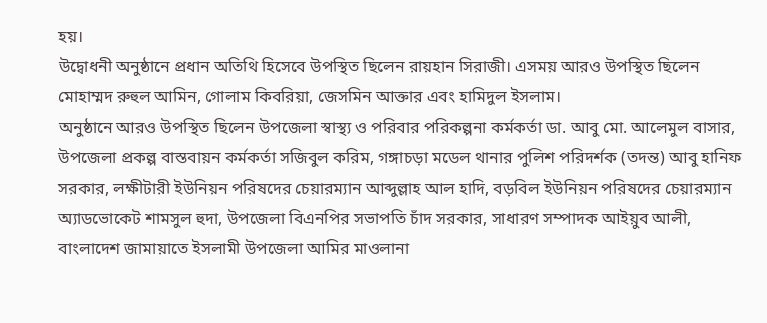হয়।
উদ্বোধনী অনুষ্ঠানে প্রধান অতিথি হিসেবে উপস্থিত ছিলেন রায়হান সিরাজী। এসময় আরও উপস্থিত ছিলেন মোহাম্মদ রুহুল আমিন, গোলাম কিবরিয়া, জেসমিন আক্তার এবং হামিদুল ইসলাম।
অনুষ্ঠানে আরও উপস্থিত ছিলেন উপজেলা স্বাস্থ্য ও পরিবার পরিকল্পনা কর্মকর্তা ডা. আবু মো. আলেমুল বাসার, উপজেলা প্রকল্প বাস্তবায়ন কর্মকর্তা সজিবুল করিম, গঙ্গাচড়া মডেল থানার পুলিশ পরিদর্শক (তদন্ত) আবু হানিফ সরকার, লক্ষীটারী ইউনিয়ন পরিষদের চেয়ারম্যান আব্দুল্লাহ আল হাদি, বড়বিল ইউনিয়ন পরিষদের চেয়ারম্যান অ্যাডভোকেট শামসুল হুদা, উপজেলা বিএনপির সভাপতি চাঁদ সরকার, সাধারণ সম্পাদক আইয়ুব আলী, বাংলাদেশ জামায়াতে ইসলামী উপজেলা আমির মাওলানা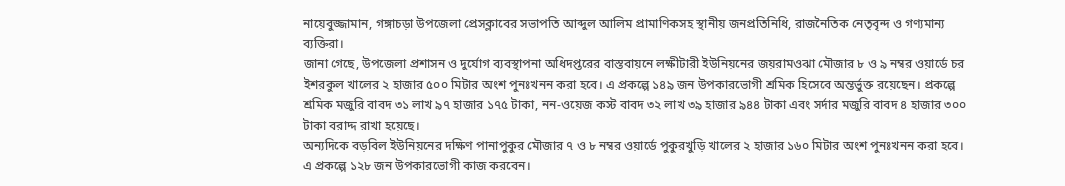নায়েবুজ্জামান, গঙ্গাচড়া উপজেলা প্রেসক্লাবের সভাপতি আব্দুল আলিম প্রামাণিকসহ স্থানীয় জনপ্রতিনিধি, রাজনৈতিক নেতৃবৃন্দ ও গণ্যমান্য ব্যক্তিরা।
জানা গেছে, উপজেলা প্রশাসন ও দুর্যোগ ব্যবস্থাপনা অধিদপ্তরের বাস্তবায়নে লক্ষীটারী ইউনিয়নের জয়রামওঝা মৌজার ৮ ও ৯ নম্বর ওয়ার্ডে চর ইশরকুল খালের ২ হাজার ৫০০ মিটার অংশ পুনঃখনন করা হবে। এ প্রকল্পে ১৪৯ জন উপকারভোগী শ্রমিক হিসেবে অন্তর্ভুক্ত রয়েছেন। প্রকল্পে শ্রমিক মজুরি বাবদ ৩১ লাখ ৯৭ হাজার ১৭৫ টাকা, নন-ওয়েজ কস্ট বাবদ ৩২ লাখ ৩৯ হাজার ৯৪৪ টাকা এবং সর্দার মজুরি বাবদ ৪ হাজার ৩০০ টাকা বরাদ্দ রাখা হয়েছে।
অন্যদিকে বড়বিল ইউনিয়নের দক্ষিণ পানাপুকুর মৌজার ৭ ও ৮ নম্বর ওয়ার্ডে পুকুরখুড়ি খালের ২ হাজার ১৬০ মিটার অংশ পুনঃখনন করা হবে। এ প্রকল্পে ১২৮ জন উপকারভোগী কাজ করবেন।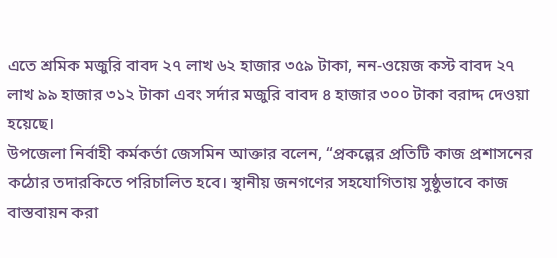এতে শ্রমিক মজুরি বাবদ ২৭ লাখ ৬২ হাজার ৩৫৯ টাকা, নন-ওয়েজ কস্ট বাবদ ২৭ লাখ ৯৯ হাজার ৩১২ টাকা এবং সর্দার মজুরি বাবদ ৪ হাজার ৩০০ টাকা বরাদ্দ দেওয়া হয়েছে।
উপজেলা নির্বাহী কর্মকর্তা জেসমিন আক্তার বলেন, “প্রকল্পের প্রতিটি কাজ প্রশাসনের কঠোর তদারকিতে পরিচালিত হবে। স্থানীয় জনগণের সহযোগিতায় সুষ্ঠুভাবে কাজ বাস্তবায়ন করা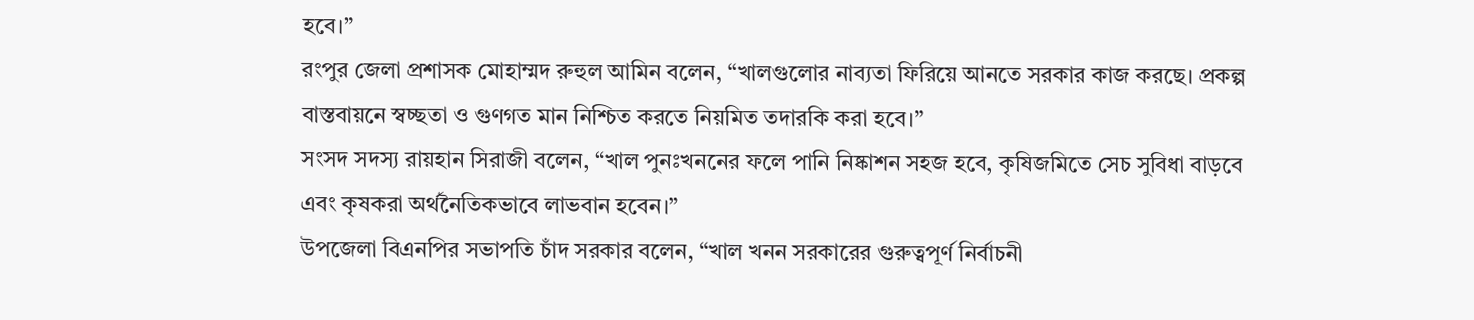হবে।”
রংপুর জেলা প্রশাসক মোহাম্মদ রুহুল আমিন বলেন, “খালগুলোর নাব্যতা ফিরিয়ে আনতে সরকার কাজ করছে। প্রকল্প বাস্তবায়নে স্বচ্ছতা ও গুণগত মান নিশ্চিত করতে নিয়মিত তদারকি করা হবে।”
সংসদ সদস্য রায়হান সিরাজী বলেন, “খাল পুনঃখননের ফলে পানি নিষ্কাশন সহজ হবে, কৃষিজমিতে সেচ সুবিধা বাড়বে এবং কৃষকরা অর্থনৈতিকভাবে লাভবান হবেন।”
উপজেলা বিএনপির সভাপতি চাঁদ সরকার বলেন, “খাল খনন সরকারের গুরুত্বপূর্ণ নির্বাচনী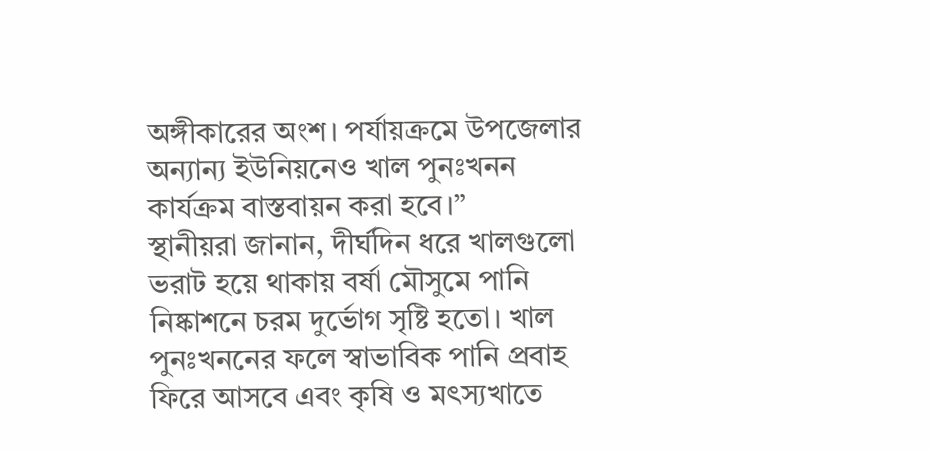অঙ্গীকারের অংশ। পর্যায়ক্রমে উপজেলার অন্যান্য ইউনিয়নেও খাল পুনঃখনন কার্যক্রম বাস্তবায়ন করা হবে।”
স্থানীয়রা জানান, দীর্ঘদিন ধরে খালগুলো ভরাট হয়ে থাকায় বর্ষা মৌসুমে পানি নিষ্কাশনে চরম দুর্ভোগ সৃষ্টি হতো। খাল পুনঃখননের ফলে স্বাভাবিক পানি প্রবাহ ফিরে আসবে এবং কৃষি ও মৎস্যখাতে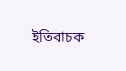ইতিবাচক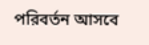পরিবর্তন আসবে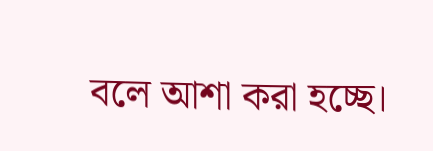বলে আশা করা হচ্ছে।